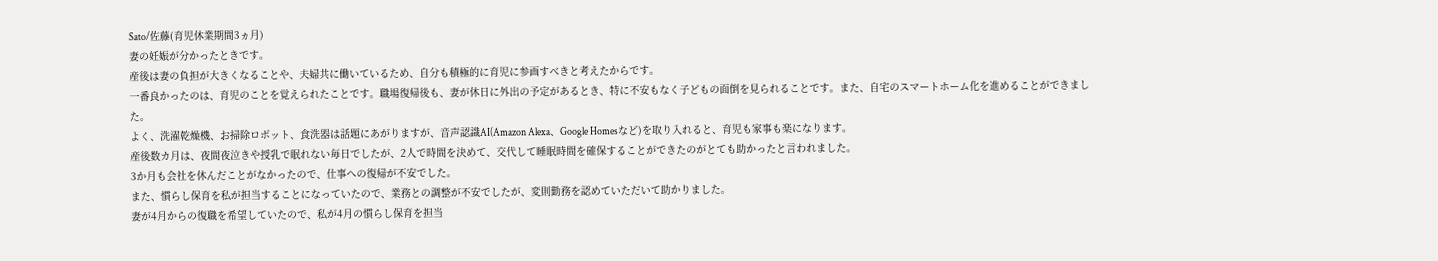Sato/佐藤(育児休業期間3ヵ月)
妻の妊娠が分かったときです。
産後は妻の負担が大きくなることや、夫婦共に働いているため、自分も積極的に育児に参画すべきと考えたからです。
一番良かったのは、育児のことを覚えられたことです。職場復帰後も、妻が休日に外出の予定があるとき、特に不安もなく子どもの面倒を見られることです。また、自宅のスマートホーム化を進めることができました。
よく、洗濯乾燥機、お掃除ロボット、食洗器は話題にあがりますが、音声認識AI(Amazon Alexa、Google Homesなど)を取り入れると、育児も家事も楽になります。
産後数カ月は、夜間夜泣きや授乳で眠れない毎日でしたが、2人で時間を決めて、交代して睡眠時間を確保することができたのがとても助かったと言われました。
3か月も会社を休んだことがなかったので、仕事への復帰が不安でした。
また、慣らし保育を私が担当することになっていたので、業務との調整が不安でしたが、変則勤務を認めていただいて助かりました。
妻が4月からの復職を希望していたので、私が4月の慣らし保育を担当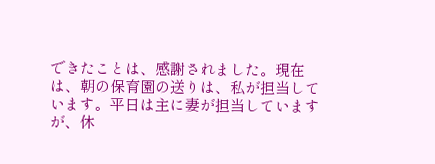できたことは、感謝されました。現在は、朝の保育園の送りは、私が担当しています。平日は主に妻が担当していますが、休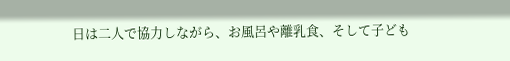日は二人で協力しながら、お風呂や離乳食、そして子ども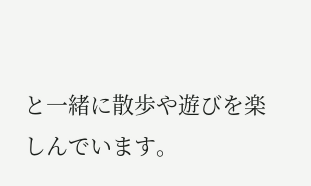と一緒に散歩や遊びを楽しんでいます。